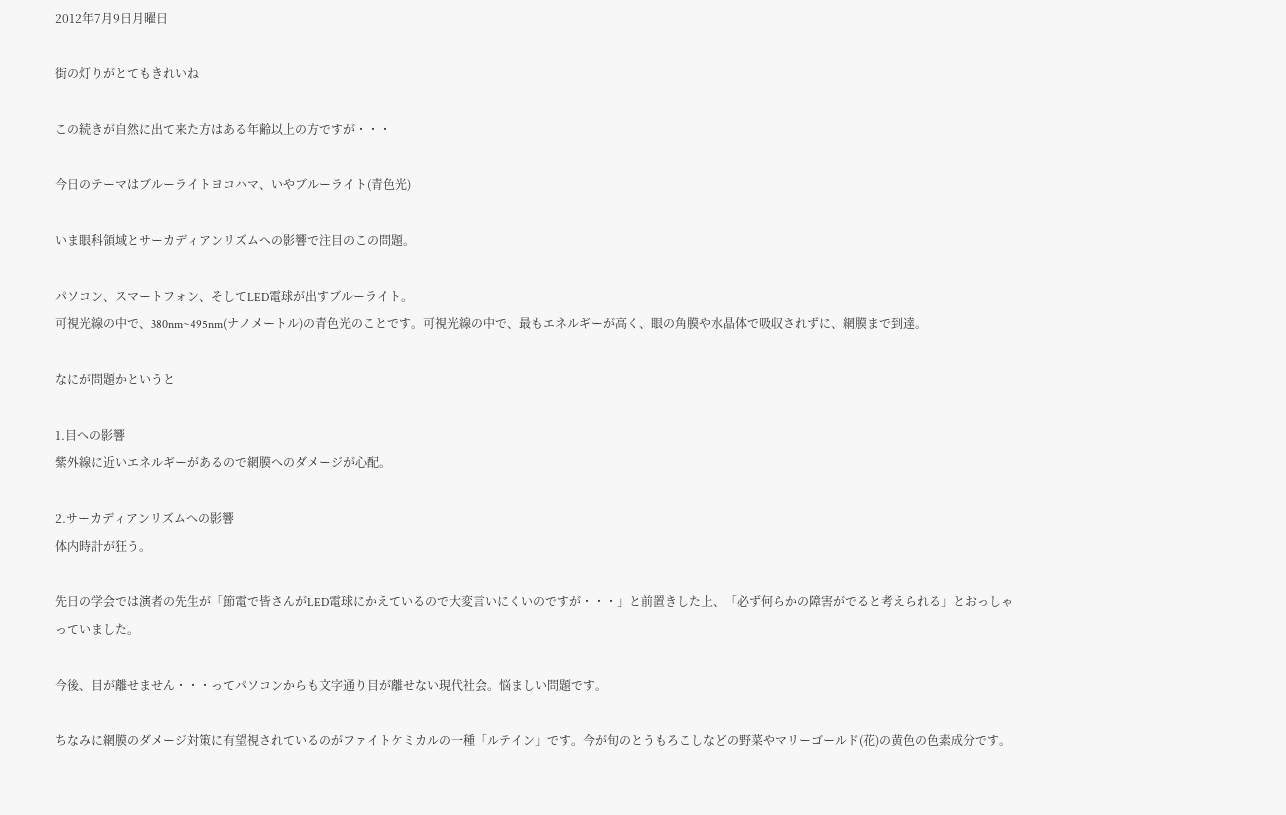2012年7月9日月曜日

街の灯りがとてもきれいね

この続きが自然に出て来た方はある年齢以上の方ですが・・・

今日のテーマはブルーライトヨコハマ、いやブルーライト(青色光)

いま眼科領域とサーカディアンリズムへの影響で注目のこの問題。

パソコン、スマートフォン、そしてLED電球が出すブルーライト。
可視光線の中で、380nm~495nm(ナノメートル)の青色光のことです。可視光線の中で、最もエネルギーが高く、眼の角膜や水晶体で吸収されずに、網膜まで到達。

なにが問題かというと

1.目への影響
紫外線に近いエネルギーがあるので網膜へのダメージが心配。

2.サーカディアンリズムへの影響
体内時計が狂う。

先日の学会では演者の先生が「節電で皆さんがLED電球にかえているので大変言いにくいのですが・・・」と前置きした上、「必ず何らかの障害がでると考えられる」とおっしゃっていました。

今後、目が離せません・・・ってパソコンからも文字通り目が離せない現代社会。悩ましい問題です。

ちなみに網膜のダメージ対策に有望視されているのがファイトケミカルの一種「ルテイン」です。今が旬のとうもろこしなどの野菜やマリーゴールド(花)の黄色の色素成分です。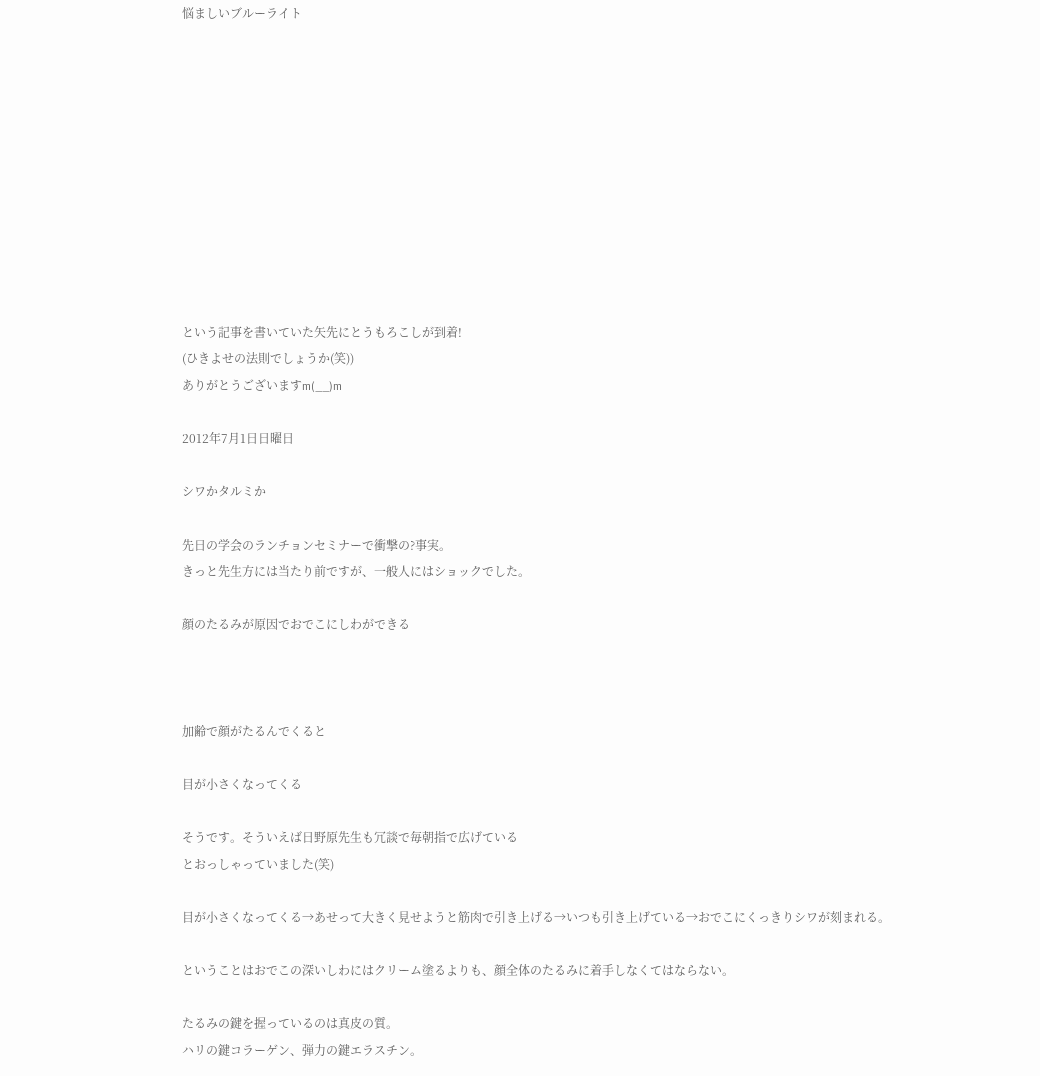悩ましいブルーライト











という記事を書いていた矢先にとうもろこしが到着!
(ひきよせの法則でしょうか(笑))
ありがとうございますm(__)m

2012年7月1日日曜日

シワかタルミか

先日の学会のランチョンセミナーで衝撃の?事実。
きっと先生方には当たり前ですが、一般人にはショックでした。

顔のたるみが原因でおでこにしわができる



加齢で顔がたるんでくると

目が小さくなってくる

そうです。そういえば日野原先生も冗談で毎朝指で広げている
とおっしゃっていました(笑)

目が小さくなってくる→あせって大きく見せようと筋肉で引き上げる→いつも引き上げている→おでこにくっきりシワが刻まれる。

ということはおでこの深いしわにはクリーム塗るよりも、顔全体のたるみに着手しなくてはならない。

たるみの鍵を握っているのは真皮の質。
ハリの鍵コラーゲン、弾力の鍵エラスチン。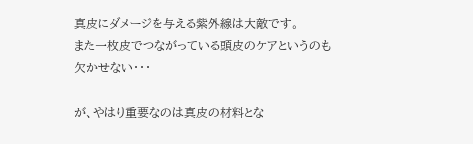真皮にダメージを与える紫外線は大敵です。
また一枚皮でつながっている頭皮のケアというのも
欠かせない・・・

が、やはり重要なのは真皮の材料とな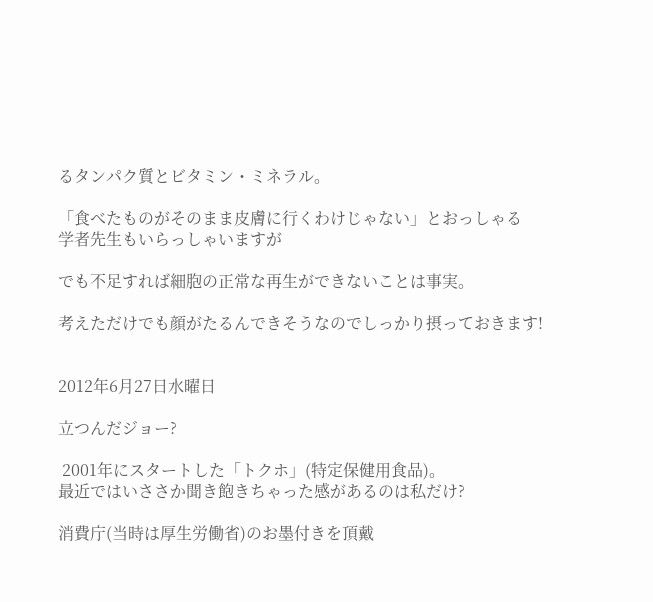るタンパク質とビタミン・ミネラル。

「食べたものがそのまま皮膚に行くわけじゃない」とおっしゃる
学者先生もいらっしゃいますが

でも不足すれば細胞の正常な再生ができないことは事実。

考えただけでも顔がたるんできそうなのでしっかり摂っておきます!


2012年6月27日水曜日

立つんだジョー?

 2001年にスタートした「トクホ」(特定保健用食品)。
最近ではいささか聞き飽きちゃった感があるのは私だけ?

消費庁(当時は厚生労働省)のお墨付きを頂戴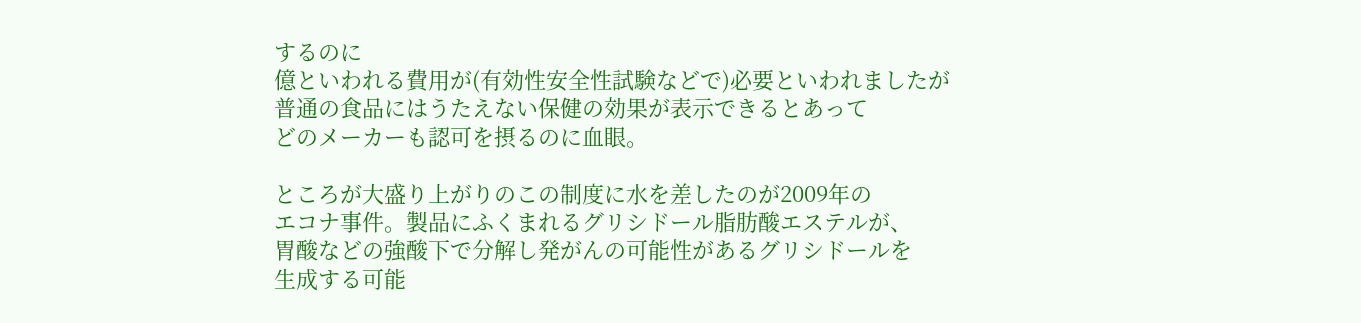するのに
億といわれる費用が(有効性安全性試験などで)必要といわれましたが
普通の食品にはうたえない保健の効果が表示できるとあって
どのメーカーも認可を摂るのに血眼。

ところが大盛り上がりのこの制度に水を差したのが2009年の
エコナ事件。製品にふくまれるグリシドール脂肪酸エステルが、
胃酸などの強酸下で分解し発がんの可能性があるグリシドールを
生成する可能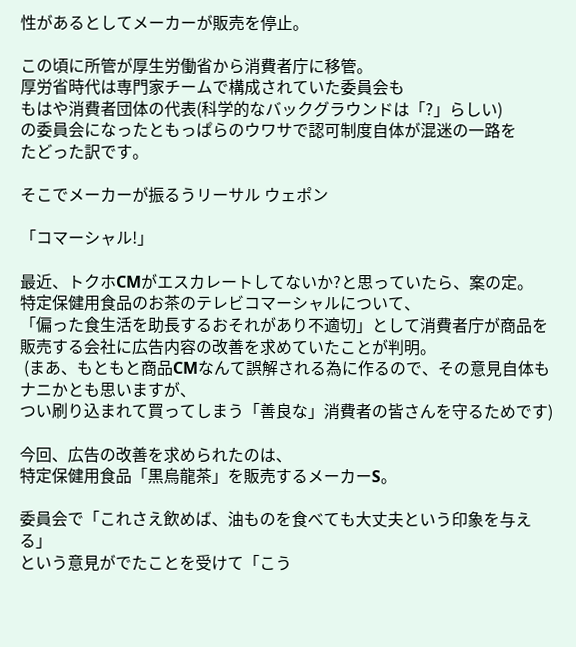性があるとしてメーカーが販売を停止。

この頃に所管が厚生労働省から消費者庁に移管。
厚労省時代は専門家チームで構成されていた委員会も
もはや消費者団体の代表(科学的なバックグラウンドは「?」らしい)
の委員会になったともっぱらのウワサで認可制度自体が混迷の一路を
たどった訳です。

そこでメーカーが振るうリーサル ウェポン

「コマーシャル!」

最近、トクホCMがエスカレートしてないか?と思っていたら、案の定。
特定保健用食品のお茶のテレビコマーシャルについて、
「偏った食生活を助長するおそれがあり不適切」として消費者庁が商品を
販売する会社に広告内容の改善を求めていたことが判明。
 (まあ、もともと商品CMなんて誤解される為に作るので、その意見自体もナニかとも思いますが、
つい刷り込まれて買ってしまう「善良な」消費者の皆さんを守るためです)

今回、広告の改善を求められたのは、
特定保健用食品「黒烏龍茶」を販売するメーカーS。

委員会で「これさえ飲めば、油ものを食べても大丈夫という印象を与える」
という意見がでたことを受けて「こう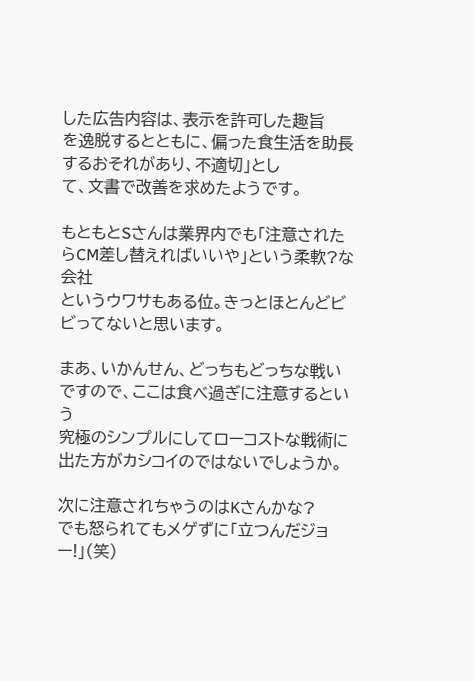した広告内容は、表示を許可した趣旨
を逸脱するとともに、偏った食生活を助長するおそれがあり、不適切」とし
て、文書で改善を求めたようです。

もともとSさんは業界内でも「注意されたらCM差し替えればいいや」という柔軟?な会社
というウワサもある位。きっとほとんどビビってないと思います。

まあ、いかんせん、どっちもどっちな戦いですので、ここは食べ過ぎに注意するという
究極のシンプルにしてローコストな戦術に出た方がカシコイのではないでしょうか。

次に注意されちゃうのはKさんかな?
でも怒られてもメゲずに「立つんだジョー!」(笑)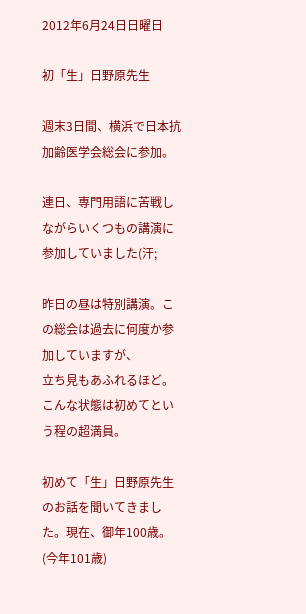2012年6月24日日曜日

初「生」日野原先生

週末3日間、横浜で日本抗加齢医学会総会に参加。

連日、専門用語に苦戦しながらいくつもの講演に参加していました(汗;

昨日の昼は特別講演。この総会は過去に何度か参加していますが、
立ち見もあふれるほど。こんな状態は初めてという程の超満員。

初めて「生」日野原先生のお話を聞いてきました。現在、御年100歳。
(今年101歳)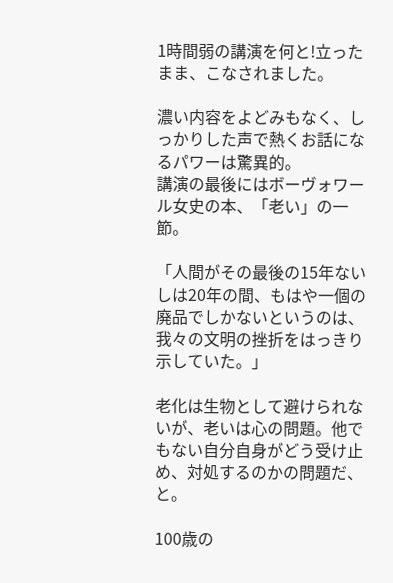1時間弱の講演を何と!立ったまま、こなされました。

濃い内容をよどみもなく、しっかりした声で熱くお話になるパワーは驚異的。
講演の最後にはボーヴォワール女史の本、「老い」の一節。

「人間がその最後の15年ないしは20年の間、もはや一個の廃品でしかないというのは、我々の文明の挫折をはっきり示していた。」

老化は生物として避けられないが、老いは心の問題。他でもない自分自身がどう受け止め、対処するのかの問題だ、と。

100歳の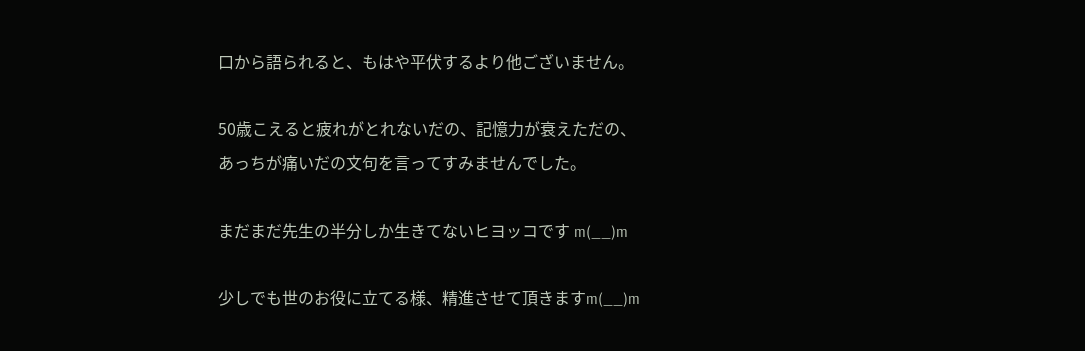口から語られると、もはや平伏するより他ございません。

50歳こえると疲れがとれないだの、記憶力が衰えただの、
あっちが痛いだの文句を言ってすみませんでした。

まだまだ先生の半分しか生きてないヒヨッコです m(__)m

少しでも世のお役に立てる様、精進させて頂きますm(__)m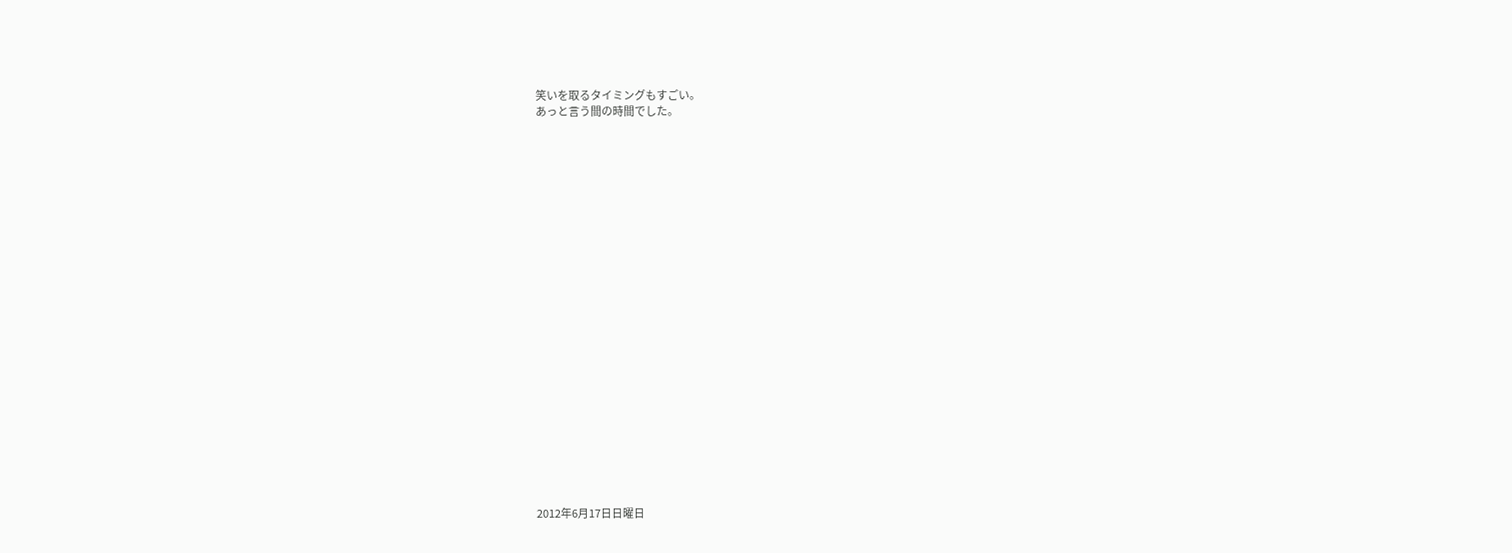笑いを取るタイミングもすごい。
あっと言う間の時間でした。
























2012年6月17日日曜日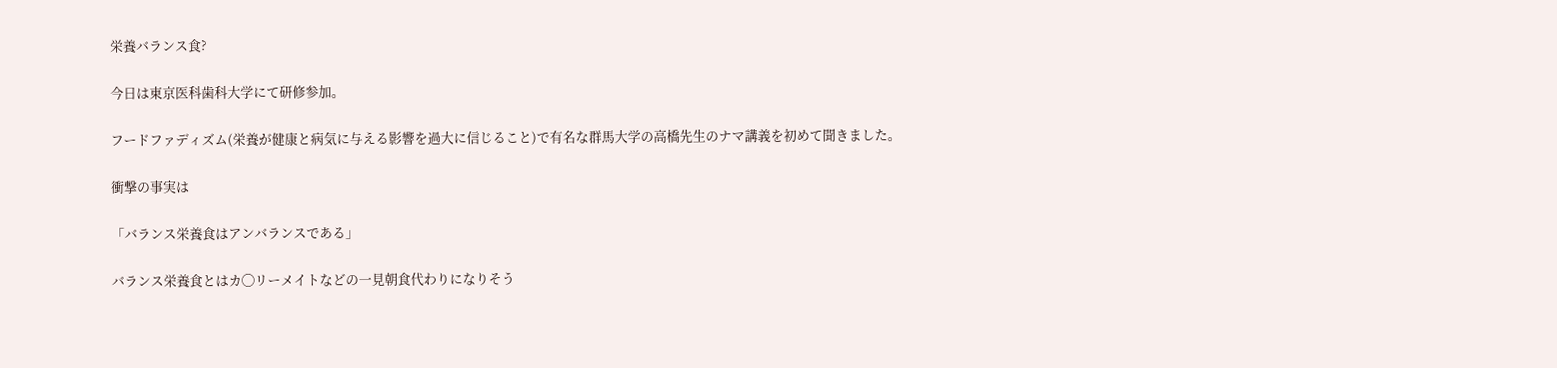栄養バランス食?

今日は東京医科歯科大学にて研修参加。

フードファディズム(栄養が健康と病気に与える影響を過大に信じること)で有名な群馬大学の高橋先生のナマ講義を初めて聞きました。

衝撃の事実は

「バランス栄養食はアンバランスである」

バランス栄養食とはカ◯リーメイトなどの一見朝食代わりになりそう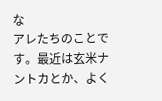な
アレたちのことです。最近は玄米ナントカとか、よく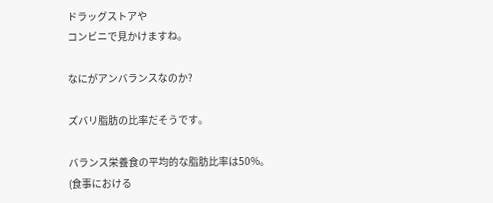ドラッグストアや
コンビニで見かけますね。

なにがアンバランスなのか?

ズバリ脂肪の比率だそうです。

バランス栄養食の平均的な脂肪比率は50%。
(食事における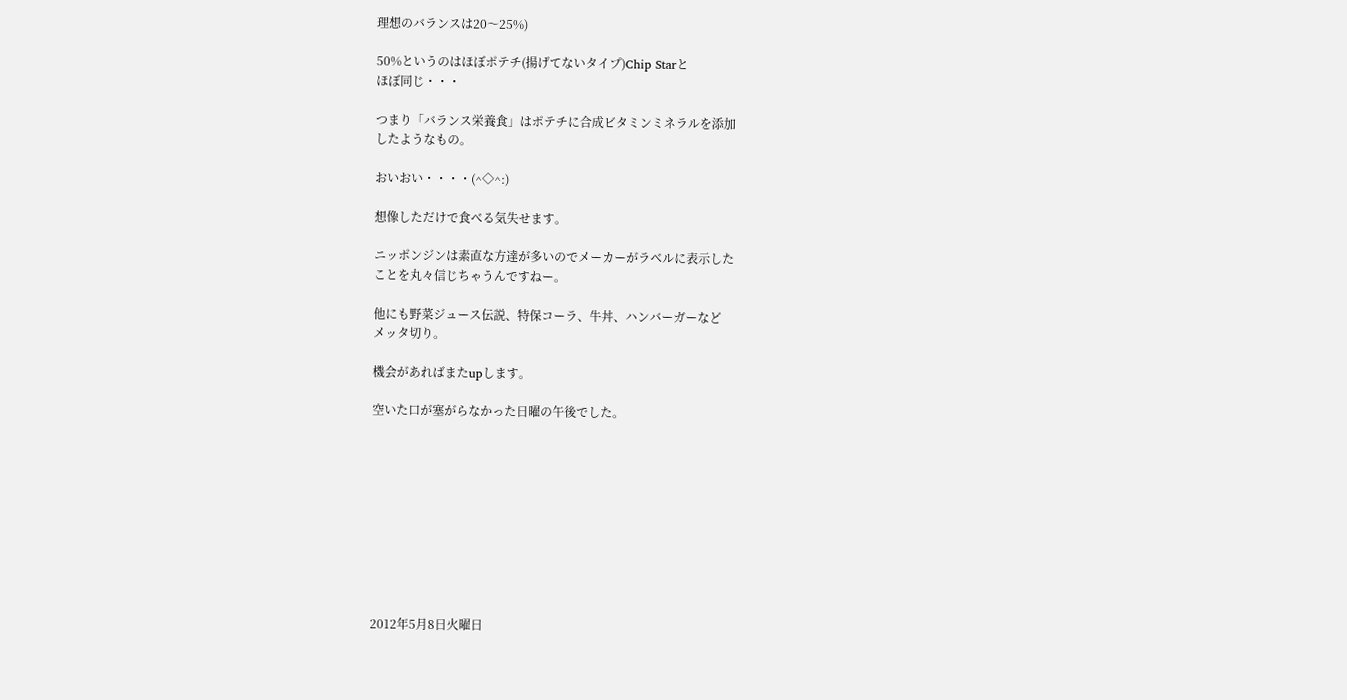理想のバランスは20〜25%)

50%というのはほぼポテチ(揚げてないタイプ)Chip Starと
ほぼ同じ・・・

つまり「バランス栄養食」はポテチに合成ビタミンミネラルを添加
したようなもの。

おいおい・・・・(^◇^:)

想像しただけで食べる気失せます。

ニッポンジンは素直な方達が多いのでメーカーがラベルに表示した
ことを丸々信じちゃうんですねー。

他にも野菜ジュース伝説、特保コーラ、牛丼、ハンバーガーなど
メッタ切り。

機会があればまたupします。

空いた口が塞がらなかった日曜の午後でした。










2012年5月8日火曜日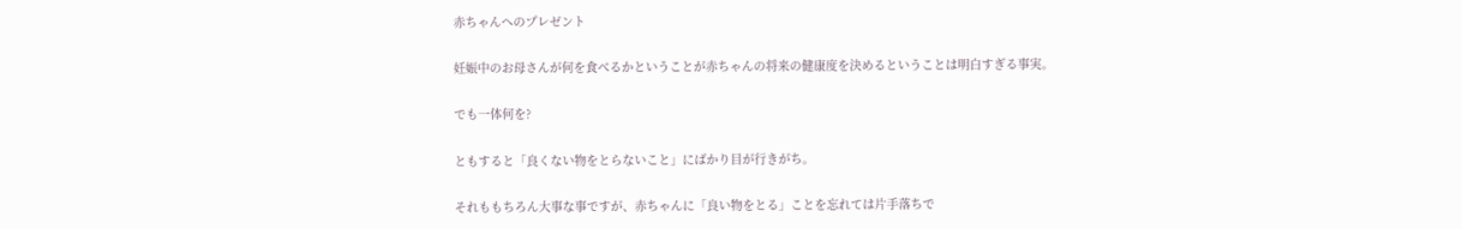赤ちゃんへのプレゼント

妊娠中のお母さんが何を食べるかということが赤ちゃんの将来の健康度を決めるということは明白すぎる事実。

でも一体何を?

ともすると「良くない物をとらないこと」にばかり目が行きがち。

それももちろん大事な事ですが、赤ちゃんに「良い物をとる」ことを忘れては片手落ちで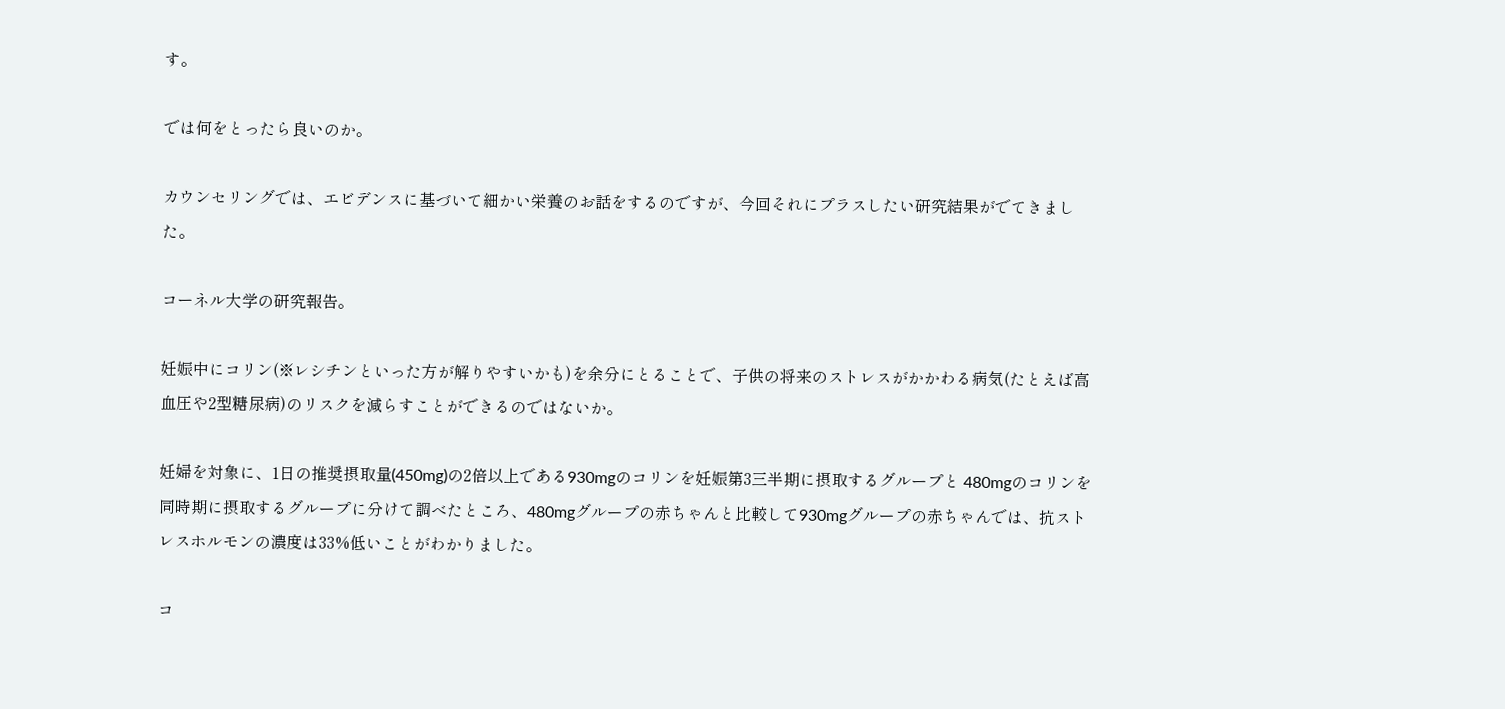す。

では何をとったら良いのか。

カウンセリングでは、エビデンスに基づいて細かい栄養のお話をするのですが、今回それにプラスしたい研究結果がでてきました。

コーネル大学の研究報告。

妊娠中にコリン(※レシチンといった方が解りやすいかも)を余分にとることで、子供の将来のストレスがかかわる病気(たとえば高血圧や2型糖尿病)のリスクを減らすことができるのではないか。

妊婦を対象に、1日の推奨摂取量(450mg)の2倍以上である930mgのコリンを妊娠第3三半期に摂取するグループと 480mgのコリンを同時期に摂取するグループに分けて調べたところ、480mgグループの赤ちゃんと比較して930mgグループの赤ちゃんでは、抗ストレスホルモンの濃度は33%低いことがわかりました。

コ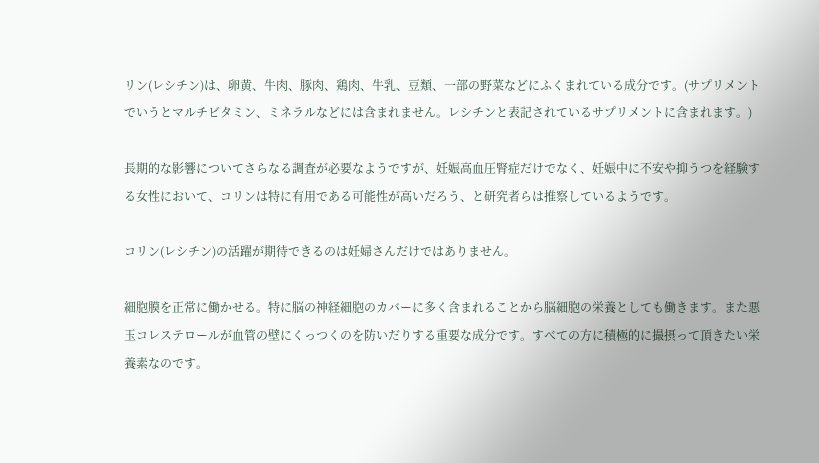リン(レシチン)は、卵黄、牛肉、豚肉、鶏肉、牛乳、豆類、一部の野菜などにふくまれている成分です。(サプリメントでいうとマルチビタミン、ミネラルなどには含まれません。レシチンと表記されているサプリメントに含まれます。)

長期的な影響についてさらなる調査が必要なようですが、妊娠高血圧腎症だけでなく、妊娠中に不安や抑うつを経験する女性において、コリンは特に有用である可能性が高いだろう、と研究者らは推察しているようです。

コリン(レシチン)の活躍が期待できるのは妊婦さんだけではありません。

細胞膜を正常に働かせる。特に脳の神経細胞のカバーに多く含まれることから脳細胞の栄養としても働きます。また悪玉コレステロールが血管の壁にくっつくのを防いだりする重要な成分です。すべての方に積極的に撮摂って頂きたい栄養素なのです。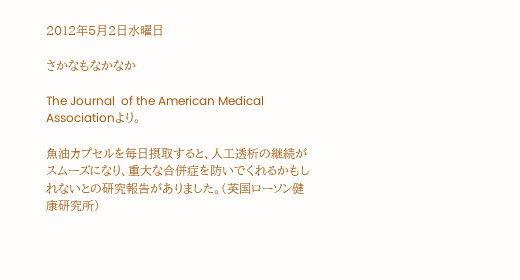2012年5月2日水曜日

さかなもなかなか

The Journal  of the American Medical Associationより。

魚油カプセルを毎日摂取すると、人工透析の継続がスムーズになり、重大な合併症を防いでくれるかもしれないとの研究報告がありました。(英国ローソン健康研究所)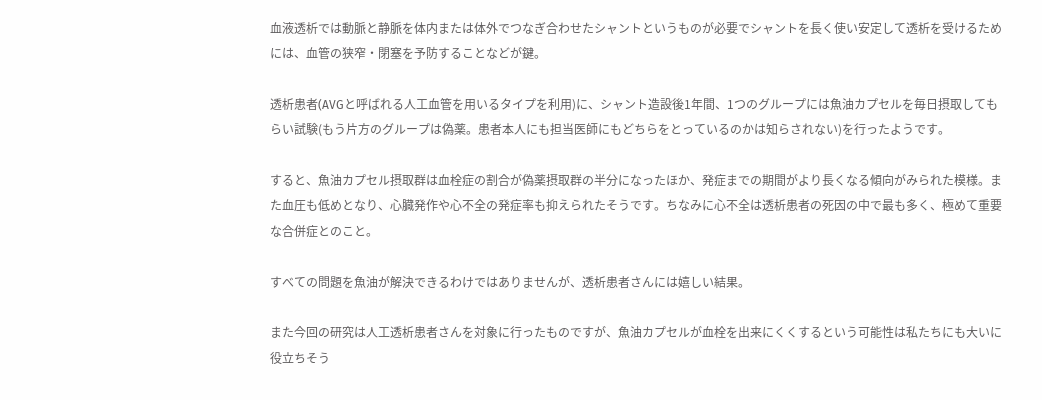血液透析では動脈と静脈を体内または体外でつなぎ合わせたシャントというものが必要でシャントを長く使い安定して透析を受けるためには、血管の狭窄・閉塞を予防することなどが鍵。

透析患者(AVGと呼ばれる人工血管を用いるタイプを利用)に、シャント造設後1年間、1つのグループには魚油カプセルを毎日摂取してもらい試験(もう片方のグループは偽薬。患者本人にも担当医師にもどちらをとっているのかは知らされない)を行ったようです。

すると、魚油カプセル摂取群は血栓症の割合が偽薬摂取群の半分になったほか、発症までの期間がより長くなる傾向がみられた模様。また血圧も低めとなり、心臓発作や心不全の発症率も抑えられたそうです。ちなみに心不全は透析患者の死因の中で最も多く、極めて重要な合併症とのこと。

すべての問題を魚油が解決できるわけではありませんが、透析患者さんには嬉しい結果。

また今回の研究は人工透析患者さんを対象に行ったものですが、魚油カプセルが血栓を出来にくくするという可能性は私たちにも大いに役立ちそう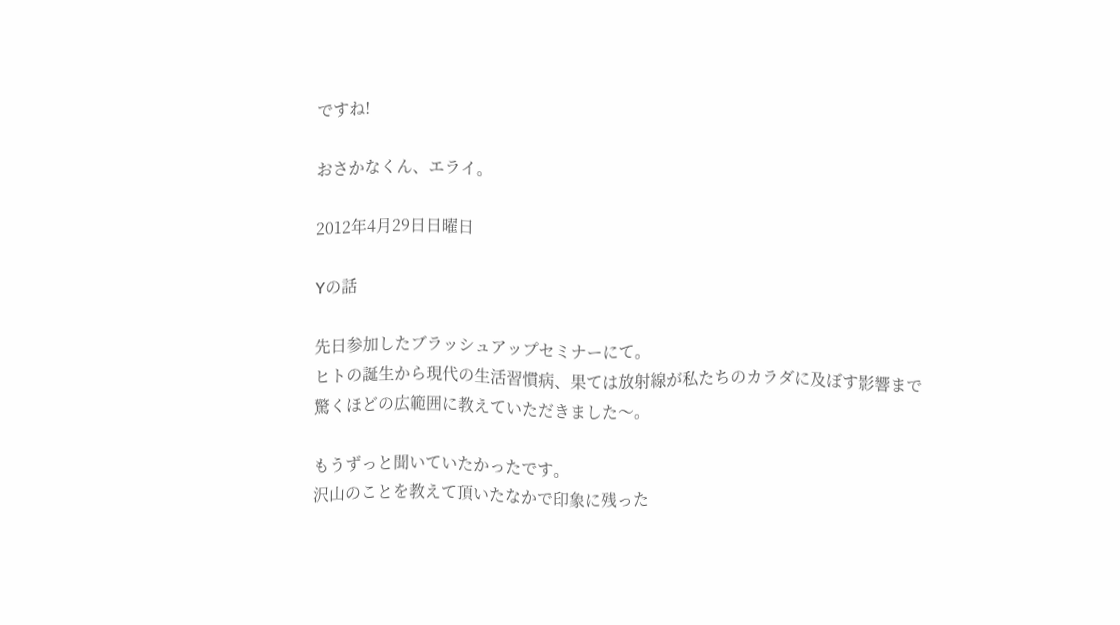ですね!

おさかなくん、エライ。

2012年4月29日日曜日

Yの話

先日参加したブラッシュアップセミナーにて。
ヒトの誕生から現代の生活習慣病、果ては放射線が私たちのカラダに及ぼす影響まで
驚くほどの広範囲に教えていただきました〜。

もうずっと聞いていたかったです。
沢山のことを教えて頂いたなかで印象に残った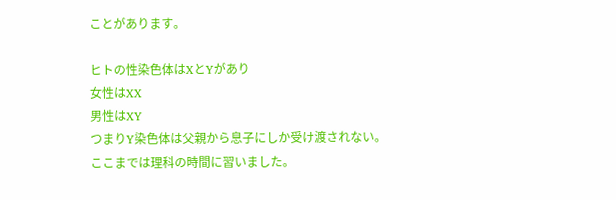ことがあります。

ヒトの性染色体はXとYがあり
女性はXX
男性はXY
つまりY染色体は父親から息子にしか受け渡されない。
ここまでは理科の時間に習いました。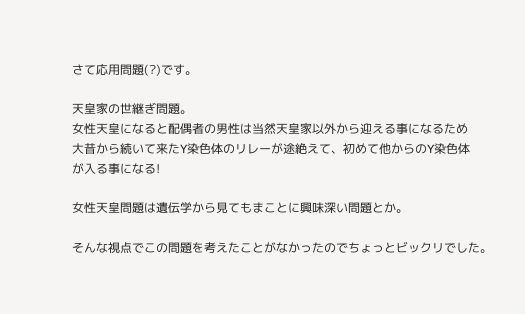さて応用問題(?)です。

天皇家の世継ぎ問題。
女性天皇になると配偶者の男性は当然天皇家以外から迎える事になるため
大昔から続いて来たY染色体のリレーが途絶えて、初めて他からのY染色体
が入る事になる!

女性天皇問題は遺伝学から見てもまことに興味深い問題とか。

そんな視点でこの問題を考えたことがなかったのでちょっとビックリでした。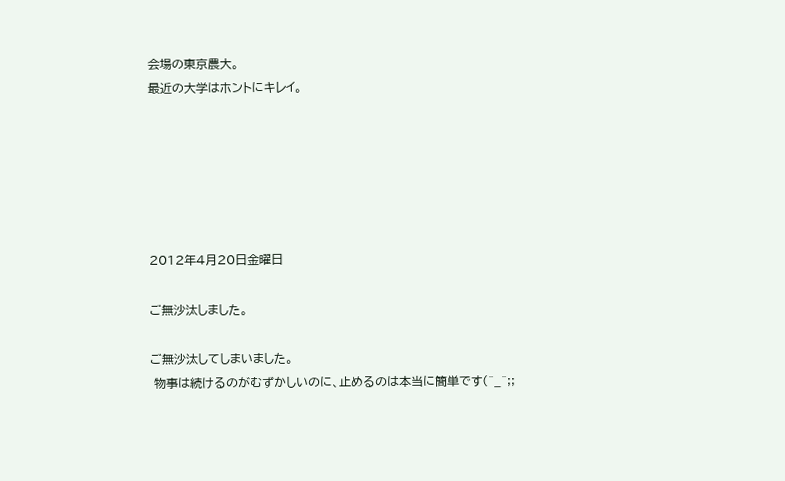会場の東京農大。
最近の大学はホントにキレイ。






2012年4月20日金曜日

ご無沙汰しました。

ご無沙汰してしまいました。
 物事は続けるのがむずかしいのに、止めるのは本当に簡単です(^_^;;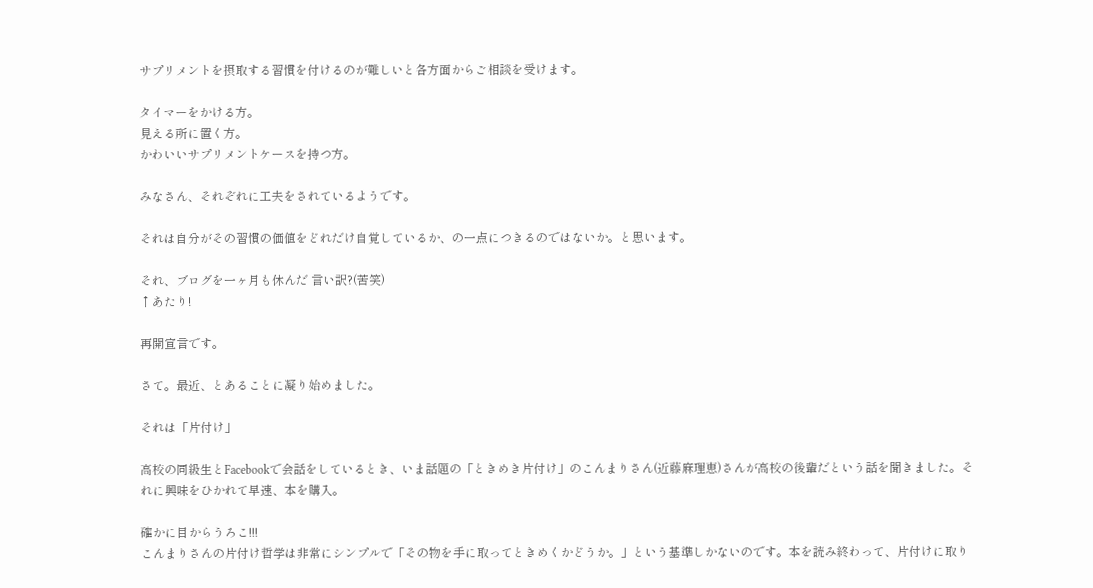サプリメントを摂取する習慣を付けるのが難しいと各方面からご相談を受けます。

タイマーをかける方。
見える所に置く方。
かわいいサプリメントケースを持つ方。

みなさん、それぞれに工夫をされているようです。

それは自分がその習慣の価値をどれだけ自覚しているか、の一点につきるのではないか。と思います。

それ、ブログを一ヶ月も休んだ 言い訳?(苦笑)
↑あたり!

再開宣言です。

さて。最近、とあることに凝り始めました。

それは「片付け」

高校の同級生とFacebookで会話をしているとき、いま話題の「ときめき片付け」のこんまりさん(近藤麻理恵)さんが高校の後輩だという話を聞きました。それに興味をひかれて早速、本を購入。

確かに目からうろこ!!!
こんまりさんの片付け哲学は非常にシンプルで「その物を手に取ってときめくかどうか。」という基準しかないのです。本を読み終わって、片付けに取り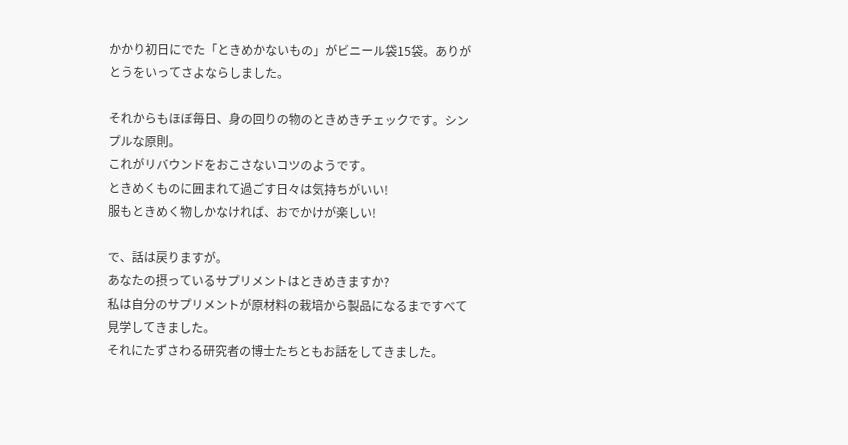かかり初日にでた「ときめかないもの」がビニール袋15袋。ありがとうをいってさよならしました。

それからもほぼ毎日、身の回りの物のときめきチェックです。シンプルな原則。
これがリバウンドをおこさないコツのようです。
ときめくものに囲まれて過ごす日々は気持ちがいい!
服もときめく物しかなければ、おでかけが楽しい!

で、話は戻りますが。
あなたの摂っているサプリメントはときめきますか?
私は自分のサプリメントが原材料の栽培から製品になるまですべて見学してきました。
それにたずさわる研究者の博士たちともお話をしてきました。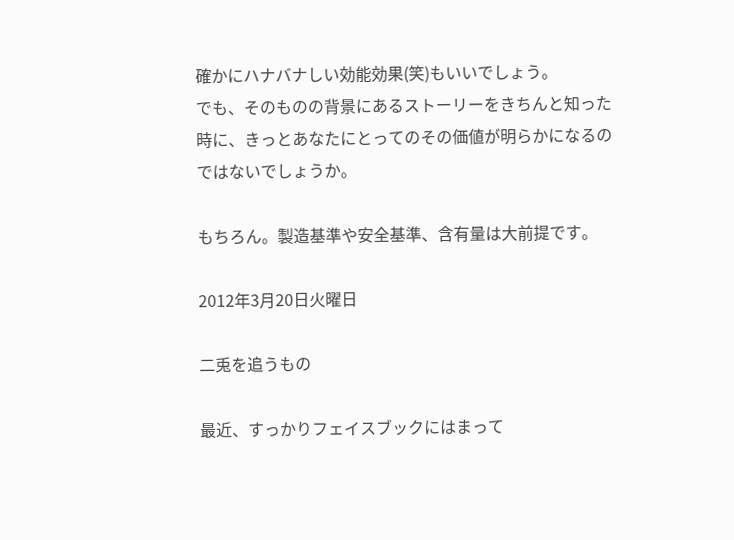確かにハナバナしい効能効果(笑)もいいでしょう。
でも、そのものの背景にあるストーリーをきちんと知った時に、きっとあなたにとってのその価値が明らかになるのではないでしょうか。

もちろん。製造基準や安全基準、含有量は大前提です。

2012年3月20日火曜日

二兎を追うもの

最近、すっかりフェイスブックにはまって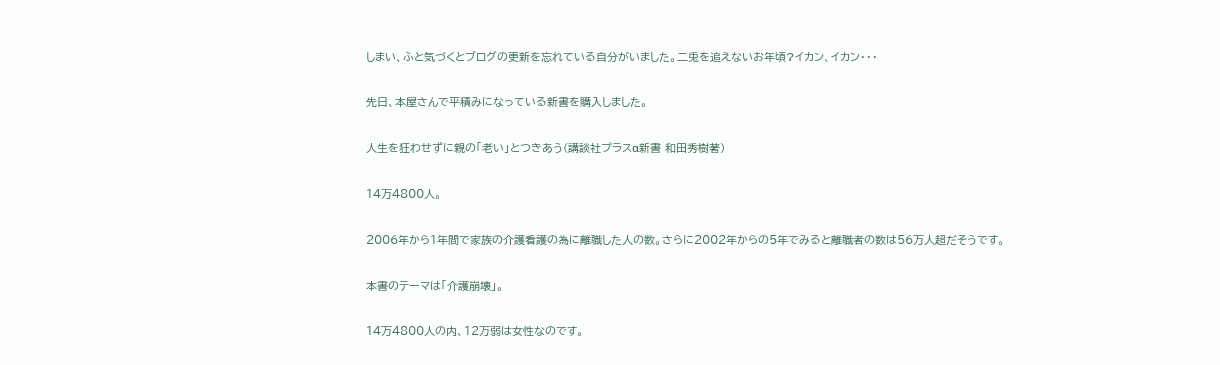しまい、ふと気づくとブログの更新を忘れている自分がいました。二兎を追えないお年頃?イカン、イカン・・・

先日、本屋さんで平積みになっている新書を購入しました。

人生を狂わせずに親の「老い」とつきあう(講談社プラスα新書 和田秀樹著)

14万4800人。

2006年から1年間で家族の介護看護の為に離職した人の数。さらに2002年からの5年でみると離職者の数は56万人超だそうです。

本書のテーマは「介護崩壊」。

14万4800人の内、12万弱は女性なのです。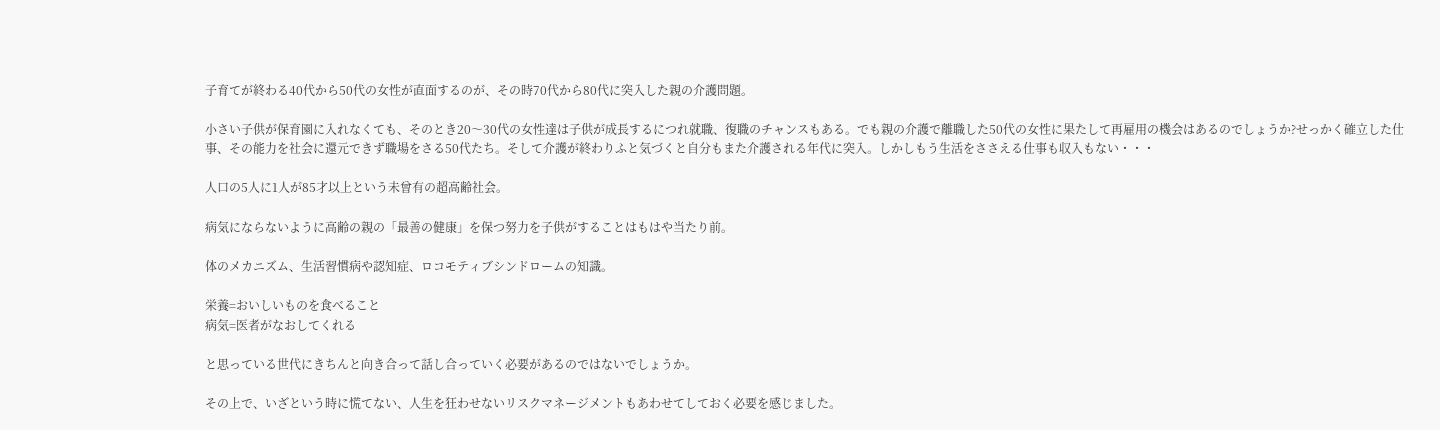子育てが終わる40代から50代の女性が直面するのが、その時70代から80代に突入した親の介護問題。

小さい子供が保育園に入れなくても、そのとき20〜30代の女性達は子供が成長するにつれ就職、復職のチャンスもある。でも親の介護で離職した50代の女性に果たして再雇用の機会はあるのでしょうか?せっかく確立した仕事、その能力を社会に還元できず職場をさる50代たち。そして介護が終わりふと気づくと自分もまた介護される年代に突入。しかしもう生活をささえる仕事も収入もない・・・

人口の5人に1人が85才以上という未曾有の超高齢社会。

病気にならないように高齢の親の「最善の健康」を保つ努力を子供がすることはもはや当たり前。

体のメカニズム、生活習慣病や認知症、ロコモティブシンドロームの知識。

栄養=おいしいものを食べること
病気=医者がなおしてくれる

と思っている世代にきちんと向き合って話し合っていく必要があるのではないでしょうか。

その上で、いざという時に慌てない、人生を狂わせないリスクマネージメントもあわせてしておく必要を感じました。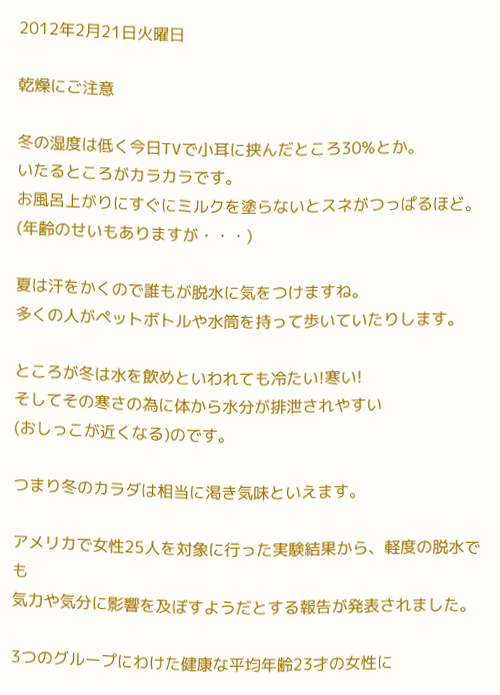2012年2月21日火曜日

乾燥にご注意

冬の湿度は低く今日TVで小耳に挟んだところ30%とか。
いたるところがカラカラです。
お風呂上がりにすぐにミルクを塗らないとスネがつっぱるほど。
(年齢のせいもありますが・・・)

夏は汗をかくので誰もが脱水に気をつけますね。
多くの人がペットボトルや水筒を持って歩いていたりします。

ところが冬は水を飲めといわれても冷たい!寒い!
そしてその寒さの為に体から水分が排泄されやすい
(おしっこが近くなる)のです。

つまり冬のカラダは相当に渇き気味といえます。

アメリカで女性25人を対象に行った実験結果から、軽度の脱水でも
気力や気分に影響を及ぼすようだとする報告が発表されました。

3つのグループにわけた健康な平均年齢23才の女性に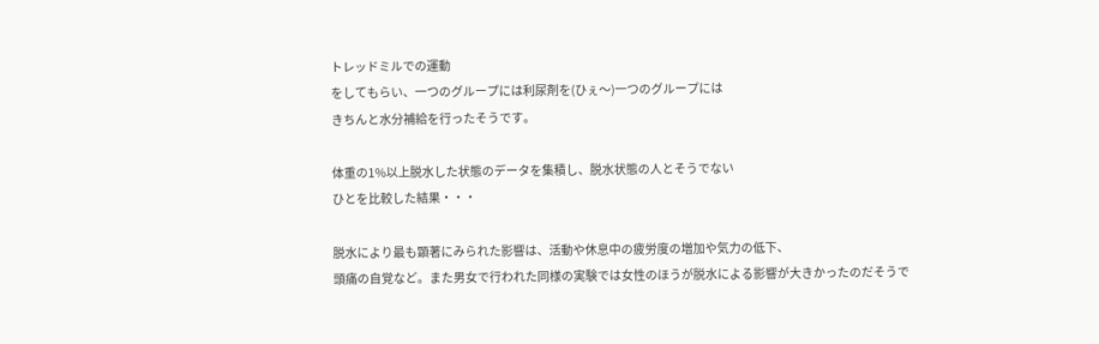トレッドミルでの運動
をしてもらい、一つのグループには利尿剤を(ひぇ〜)一つのグループには
きちんと水分補給を行ったそうです。

体重の1%以上脱水した状態のデータを集積し、脱水状態の人とそうでない
ひとを比較した結果・・・

脱水により最も顕著にみられた影響は、活動や休息中の疲労度の増加や気力の低下、
頭痛の自覚など。また男女で行われた同様の実験では女性のほうが脱水による影響が大きかったのだそうで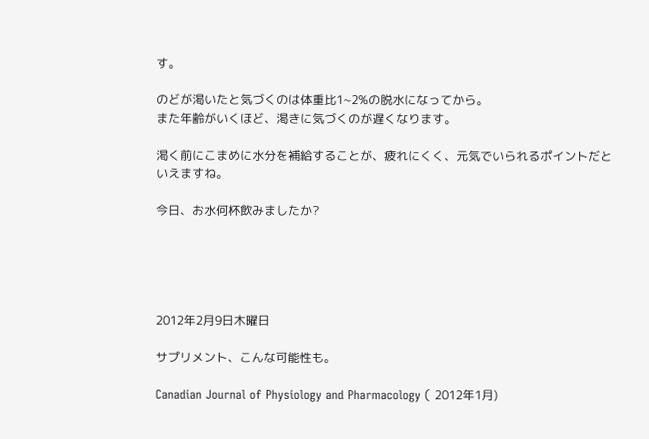す。

のどが渇いたと気づくのは体重比1~2%の脱水になってから。
また年齢がいくほど、渇きに気づくのが遅くなります。

渇く前にこまめに水分を補給することが、疲れにくく、元気でいられるポイントだと
いえますね。

今日、お水何杯飲みましたか?





2012年2月9日木曜日

サプリメント、こんな可能性も。

Canadian Journal of Physiology and Pharmacology ( 2012年1月)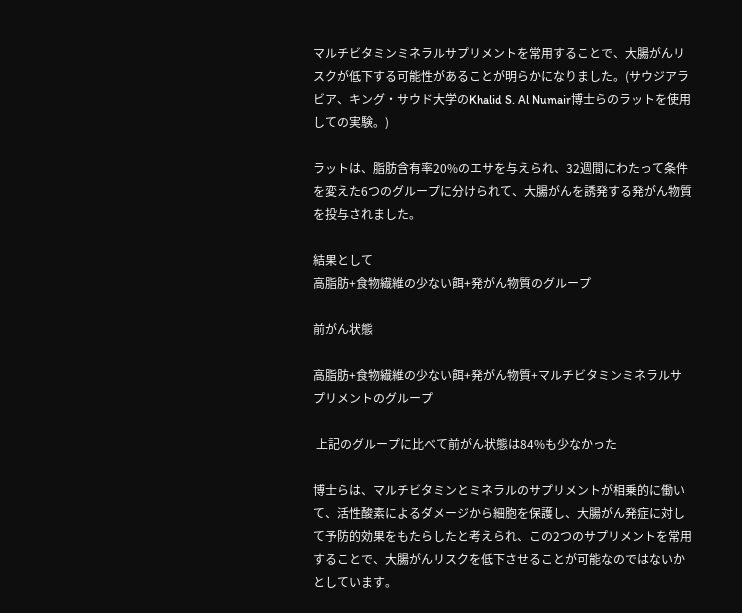マルチビタミンミネラルサプリメントを常用することで、大腸がんリスクが低下する可能性があることが明らかになりました。(サウジアラビア、キング・サウド大学のKhalid S. Al Numair博士らのラットを使用しての実験。)

ラットは、脂肪含有率20%のエサを与えられ、32週間にわたって条件を変えた6つのグループに分けられて、大腸がんを誘発する発がん物質を投与されました。

結果として
高脂肪+食物繊維の少ない餌+発がん物質のグループ

前がん状態

高脂肪+食物繊維の少ない餌+発がん物質+マルチビタミンミネラルサプリメントのグループ

 上記のグループに比べて前がん状態は84%も少なかった

博士らは、マルチビタミンとミネラルのサプリメントが相乗的に働いて、活性酸素によるダメージから細胞を保護し、大腸がん発症に対して予防的効果をもたらしたと考えられ、この2つのサプリメントを常用することで、大腸がんリスクを低下させることが可能なのではないかとしています。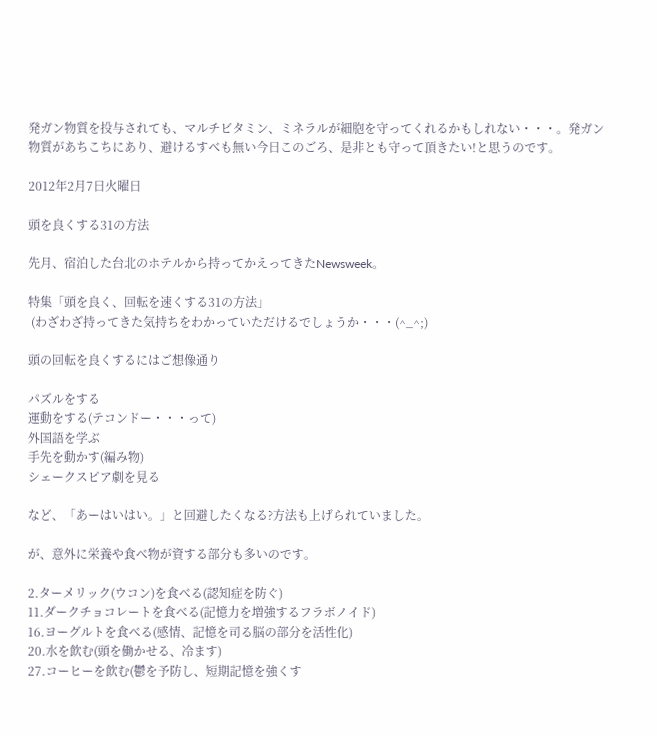発ガン物質を投与されても、マルチビタミン、ミネラルが細胞を守ってくれるかもしれない・・・。発ガン物質があちこちにあり、避けるすべも無い今日このごろ、是非とも守って頂きたい!と思うのです。

2012年2月7日火曜日

頭を良くする31の方法

先月、宿泊した台北のホテルから持ってかえってきたNewsweek。

特集「頭を良く、回転を速くする31の方法」
 (わざわざ持ってきた気持ちをわかっていただけるでしょうか・・・(^_^;)

頭の回転を良くするにはご想像通り

パズルをする
運動をする(テコンドー・・・って)
外国語を学ぶ
手先を動かす(編み物)
シェークスピア劇を見る

など、「あーはいはい。」と回避したくなる?方法も上げられていました。

が、意外に栄養や食べ物が資する部分も多いのです。

2.ターメリック(ウコン)を食べる(認知症を防ぐ)
11.ダークチョコレートを食べる(記憶力を増強するフラボノイド)
16.ヨーグルトを食べる(感情、記憶を司る脳の部分を活性化)
20.水を飲む(頭を働かせる、冷ます)
27.コーヒーを飲む(鬱を予防し、短期記憶を強くす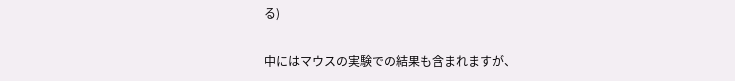る)

中にはマウスの実験での結果も含まれますが、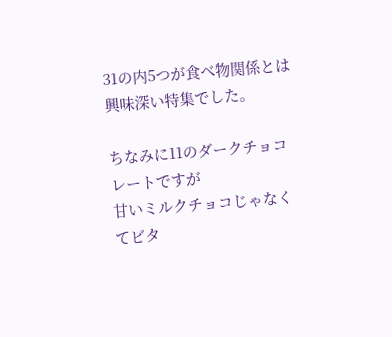31の内5つが食べ物関係とは興味深い特集でした。

ちなみに11のダークチョコレートですが
甘いミルクチョコじゃなくてビタ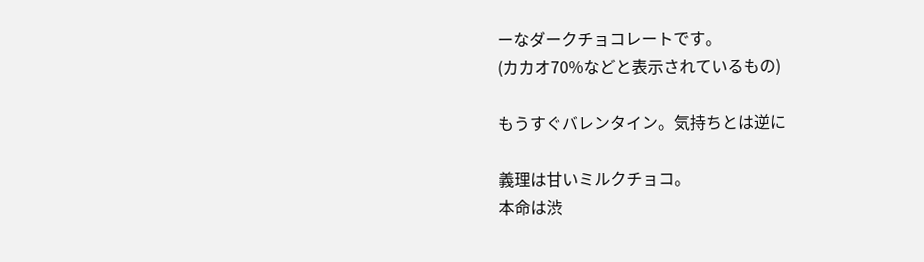ーなダークチョコレートです。
(カカオ70%などと表示されているもの)

もうすぐバレンタイン。気持ちとは逆に

義理は甘いミルクチョコ。
本命は渋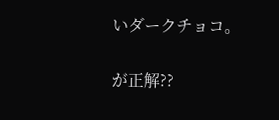いダークチョコ。

が正解??